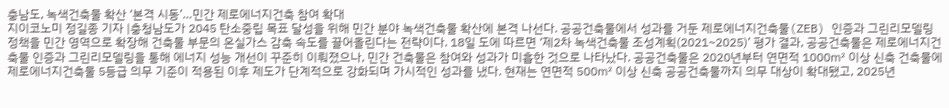충남도, 녹색건축물 확산 ‘본격 시동’…민간 제로에너지건축 참여 확대
지이코노미 정길종 기자 |충청남도가 2045 탄소중립 목표 달성을 위해 민간 분야 녹색건축물 확산에 본격 나선다. 공공건축물에서 성과를 거둔 제로에너지건축물(ZEB) 인증과 그린리모델링 정책을 민간 영역으로 확장해 건축물 부문의 온실가스 감축 속도를 끌어올린다는 전략이다. 18일 도에 따르면 ‘제2차 녹색건축물 조성계획(2021~2025)’ 평가 결과, 공공건축물은 제로에너지건축물 인증과 그린리모델링을 통해 에너지 성능 개선이 꾸준히 이뤄졌으나, 민간 건축물은 참여와 성과가 미흡한 것으로 나타났다. 공공건축물은 2020년부터 연면적 1000㎡ 이상 신축 건축물에 제로에너지건축물 5등급 의무 기준이 적용된 이후 제도가 단계적으로 강화되며 가시적인 성과를 냈다. 현재는 연면적 500㎡ 이상 신축 공공건축물까지 의무 대상이 확대됐고, 2025년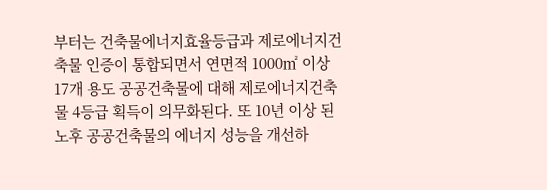부터는 건축물에너지효율등급과 제로에너지건축물 인증이 통합되면서 연면적 1000㎡ 이상 17개 용도 공공건축물에 대해 제로에너지건축물 4등급 획득이 의무화된다. 또 10년 이상 된 노후 공공건축물의 에너지 성능을 개선하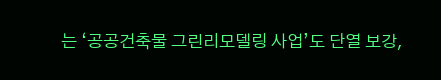는 ‘공공건축물 그린리모델링 사업’도 단열 보강,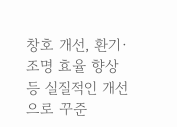창호 개선, 환기·조명 효율 향상 등 실질적인 개선으로 꾸준